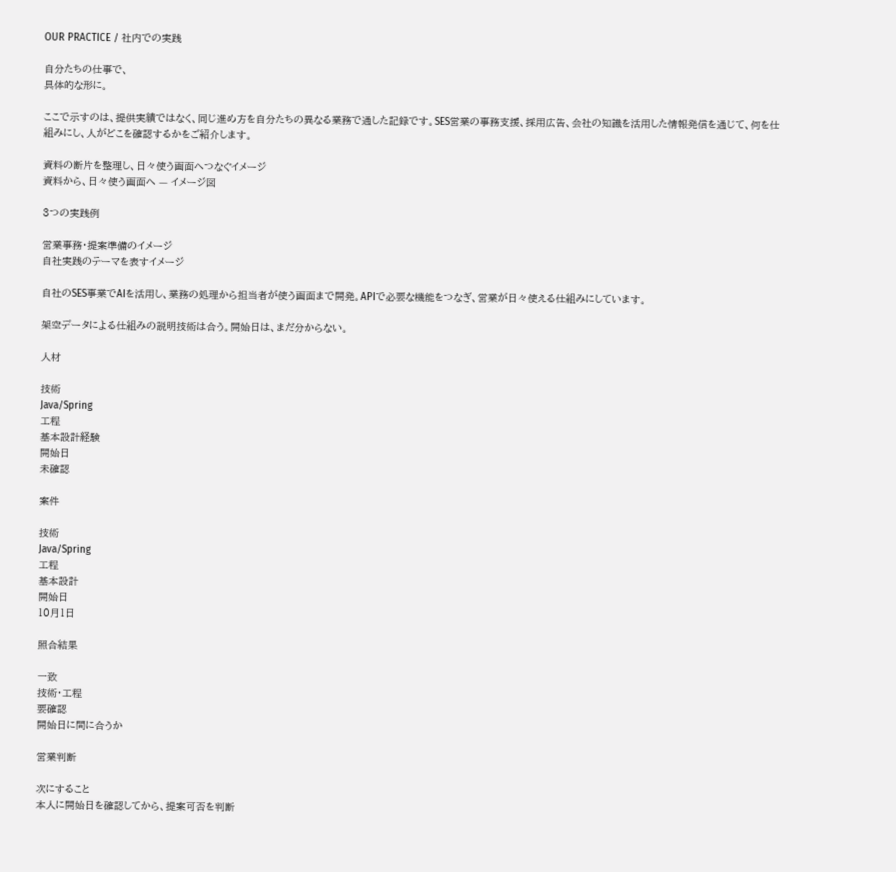OUR PRACTICE / 社内での実践

自分たちの仕事で、
具体的な形に。

ここで示すのは、提供実績ではなく、同じ進め方を自分たちの異なる業務で通した記録です。SES営業の事務支援、採用広告、会社の知識を活用した情報発信を通じて、何を仕組みにし、人がどこを確認するかをご紹介します。

資料の断片を整理し、日々使う画面へつなぐイメージ
資料から、日々使う画面へ — イメージ図

3つの実践例

営業事務・提案準備のイメージ
自社実践のテーマを表すイメージ

自社のSES事業でAIを活用し、業務の処理から担当者が使う画面まで開発。APIで必要な機能をつなぎ、営業が日々使える仕組みにしています。

架空データによる仕組みの説明技術は合う。開始日は、まだ分からない。

人材

技術
Java/Spring
工程
基本設計経験
開始日
未確認

案件

技術
Java/Spring
工程
基本設計
開始日
10月1日

照合結果

一致
技術・工程
要確認
開始日に間に合うか

営業判断

次にすること
本人に開始日を確認してから、提案可否を判断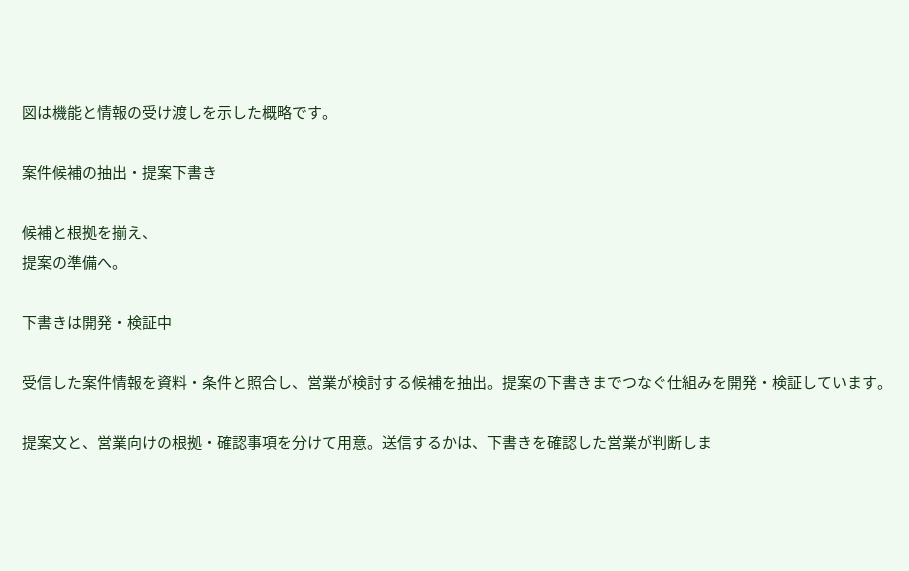図は機能と情報の受け渡しを示した概略です。

案件候補の抽出・提案下書き

候補と根拠を揃え、
提案の準備へ。

下書きは開発・検証中

受信した案件情報を資料・条件と照合し、営業が検討する候補を抽出。提案の下書きまでつなぐ仕組みを開発・検証しています。

提案文と、営業向けの根拠・確認事項を分けて用意。送信するかは、下書きを確認した営業が判断しま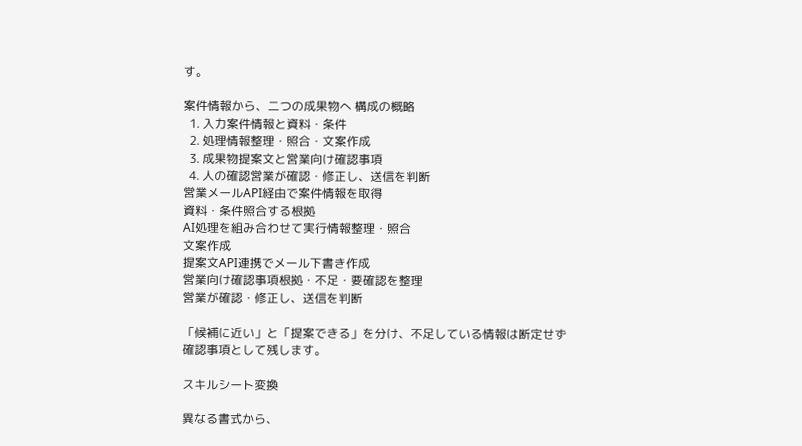す。

案件情報から、二つの成果物へ 構成の概略
  1. 入力案件情報と資料・条件
  2. 処理情報整理・照合・文案作成
  3. 成果物提案文と営業向け確認事項
  4. 人の確認営業が確認・修正し、送信を判断
営業メールAPI経由で案件情報を取得
資料・条件照合する根拠
AI処理を組み合わせて実行情報整理・照合
文案作成
提案文API連携でメール下書き作成
営業向け確認事項根拠・不足・要確認を整理
営業が確認・修正し、送信を判断

「候補に近い」と「提案できる」を分け、不足している情報は断定せず確認事項として残します。

スキルシート変換

異なる書式から、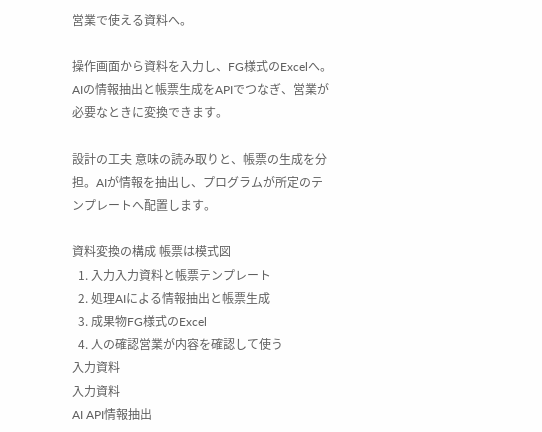営業で使える資料へ。

操作画面から資料を入力し、FG様式のExcelへ。AIの情報抽出と帳票生成をAPIでつなぎ、営業が必要なときに変換できます。

設計の工夫 意味の読み取りと、帳票の生成を分担。AIが情報を抽出し、プログラムが所定のテンプレートへ配置します。

資料変換の構成 帳票は模式図
  1. 入力入力資料と帳票テンプレート
  2. 処理AIによる情報抽出と帳票生成
  3. 成果物FG様式のExcel
  4. 人の確認営業が内容を確認して使う
入力資料
入力資料
AI API情報抽出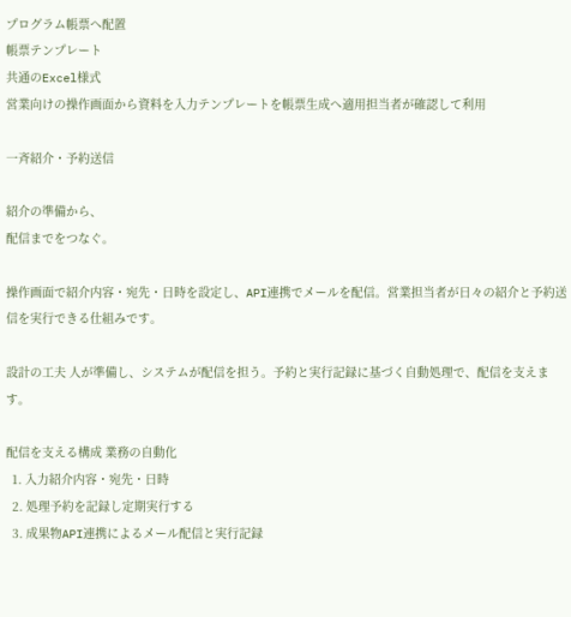プログラム帳票へ配置
帳票テンプレート
共通のExcel様式
営業向けの操作画面から資料を入力テンプレートを帳票生成へ適用担当者が確認して利用

一斉紹介・予約送信

紹介の準備から、
配信までをつなぐ。

操作画面で紹介内容・宛先・日時を設定し、API連携でメールを配信。営業担当者が日々の紹介と予約送信を実行できる仕組みです。

設計の工夫 人が準備し、システムが配信を担う。予約と実行記録に基づく自動処理で、配信を支えます。

配信を支える構成 業務の自動化
  1. 入力紹介内容・宛先・日時
  2. 処理予約を記録し定期実行する
  3. 成果物API連携によるメール配信と実行記録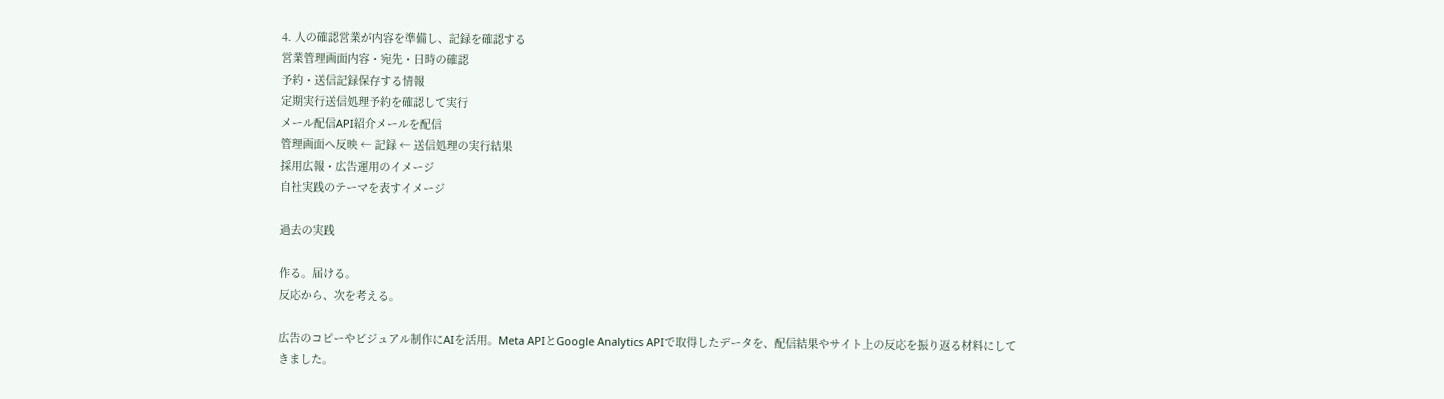4. 人の確認営業が内容を準備し、記録を確認する
営業管理画面内容・宛先・日時の確認
予約・送信記録保存する情報
定期実行送信処理予約を確認して実行
メール配信API紹介メールを配信
管理画面へ反映 ← 記録 ← 送信処理の実行結果
採用広報・広告運用のイメージ
自社実践のテーマを表すイメージ

過去の実践

作る。届ける。
反応から、次を考える。

広告のコピーやビジュアル制作にAIを活用。Meta APIとGoogle Analytics APIで取得したデータを、配信結果やサイト上の反応を振り返る材料にしてきました。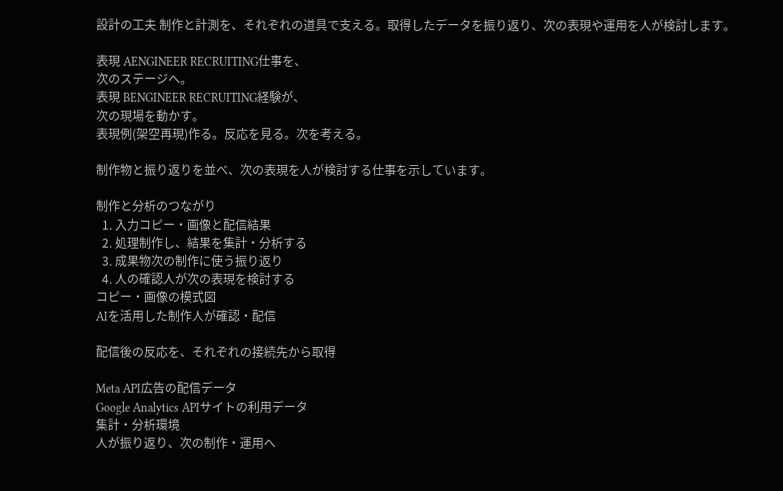設計の工夫 制作と計測を、それぞれの道具で支える。取得したデータを振り返り、次の表現や運用を人が検討します。

表現 AENGINEER RECRUITING仕事を、
次のステージへ。
表現 BENGINEER RECRUITING経験が、
次の現場を動かす。
表現例(架空再現)作る。反応を見る。次を考える。

制作物と振り返りを並べ、次の表現を人が検討する仕事を示しています。

制作と分析のつながり
  1. 入力コピー・画像と配信結果
  2. 処理制作し、結果を集計・分析する
  3. 成果物次の制作に使う振り返り
  4. 人の確認人が次の表現を検討する
コピー・画像の模式図
AIを活用した制作人が確認・配信

配信後の反応を、それぞれの接続先から取得

Meta API広告の配信データ
Google Analytics APIサイトの利用データ
集計・分析環境
人が振り返り、次の制作・運用へ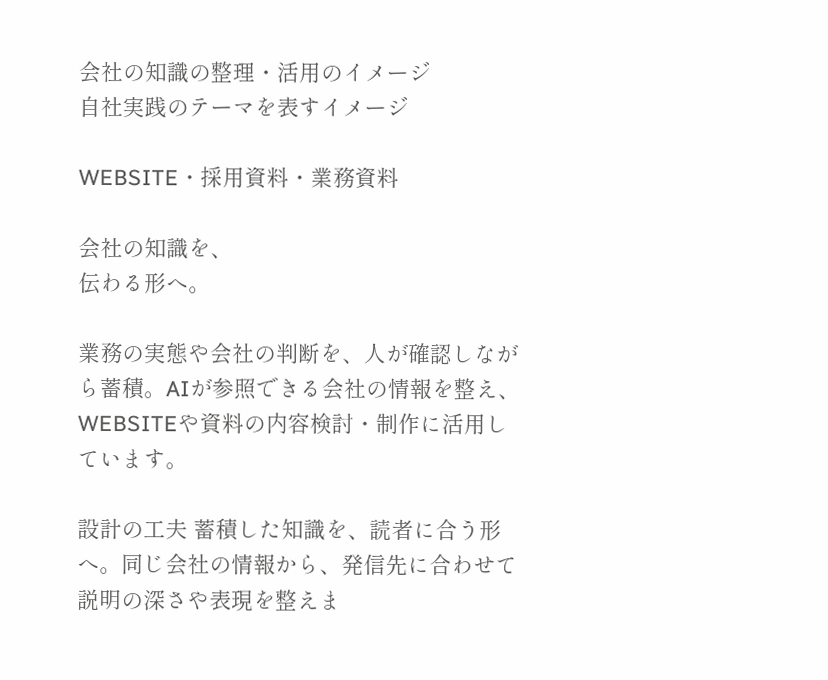会社の知識の整理・活用のイメージ
自社実践のテーマを表すイメージ

WEBSITE・採用資料・業務資料

会社の知識を、
伝わる形へ。

業務の実態や会社の判断を、人が確認しながら蓄積。AIが参照できる会社の情報を整え、WEBSITEや資料の内容検討・制作に活用しています。

設計の工夫 蓄積した知識を、読者に合う形へ。同じ会社の情報から、発信先に合わせて説明の深さや表現を整えま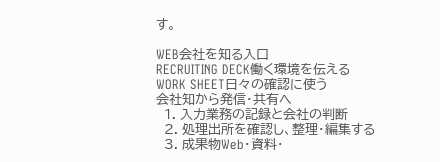す。

WEB会社を知る入口
RECRUITING DECK働く環境を伝える
WORK SHEET日々の確認に使う
会社知から発信・共有へ
  1. 入力業務の記録と会社の判断
  2. 処理出所を確認し、整理・編集する
  3. 成果物Web・資料・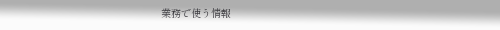業務で使う情報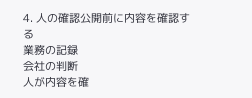4. 人の確認公開前に内容を確認する
業務の記録
会社の判断
人が内容を確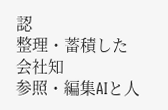認
整理・蓄積した
会社知
参照・編集AIと人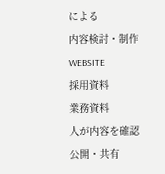による
内容検討・制作
WEBSITE
採用資料
業務資料
人が内容を確認
公開・共有